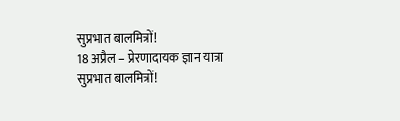सुप्रभात बालमित्रों!
18 अप्रैल – प्रेरणादायक ज्ञान यात्रा
सुप्रभात बालमित्रों!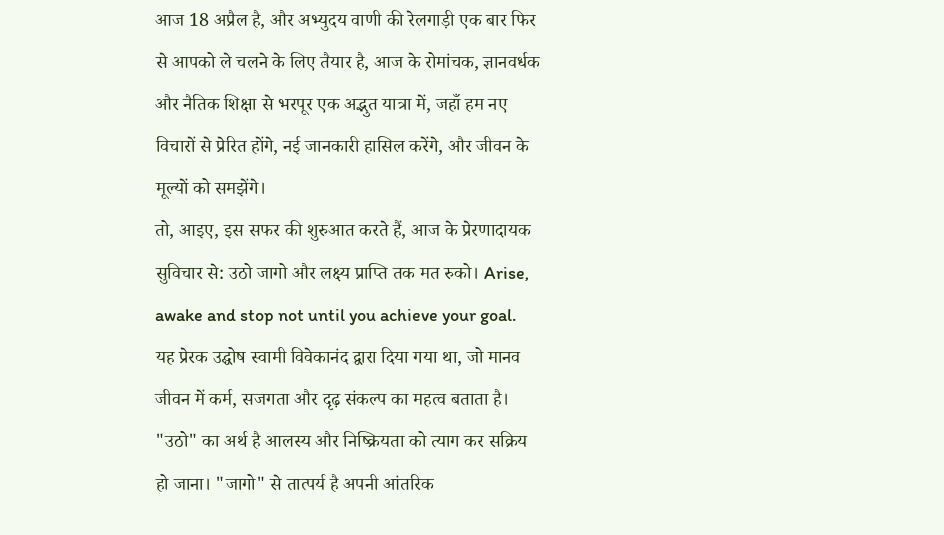आज 18 अप्रैल है, और अभ्युदय वाणी की रेलगाड़ी एक बार फिर से आपको ले चलने के लिए तैयार है, आज के रोमांचक, ज्ञानवर्धक और नैतिक शिक्षा से भरपूर एक अद्भुत यात्रा में, जहाँ हम नए विचारों से प्रेरित होंगे, नई जानकारी हासिल करेंगे, और जीवन के मूल्यों को समझेंगे।
तो, आइए, इस सफर की शुरुआत करते हैं, आज के प्रेरणादायक सुविचार से: उठो जागो और लक्ष्य प्राप्ति तक मत रुको। Arise, awake and stop not until you achieve your goal.
यह प्रेरक उद्घोष स्वामी विवेकानंद द्वारा दिया गया था, जो मानव जीवन में कर्म, सजगता और दृढ़ संकल्प का महत्व बताता है। "उठो" का अर्थ है आलस्य और निष्क्रियता को त्याग कर सक्रिय हो जाना। "जागो" से तात्पर्य है अपनी आंतरिक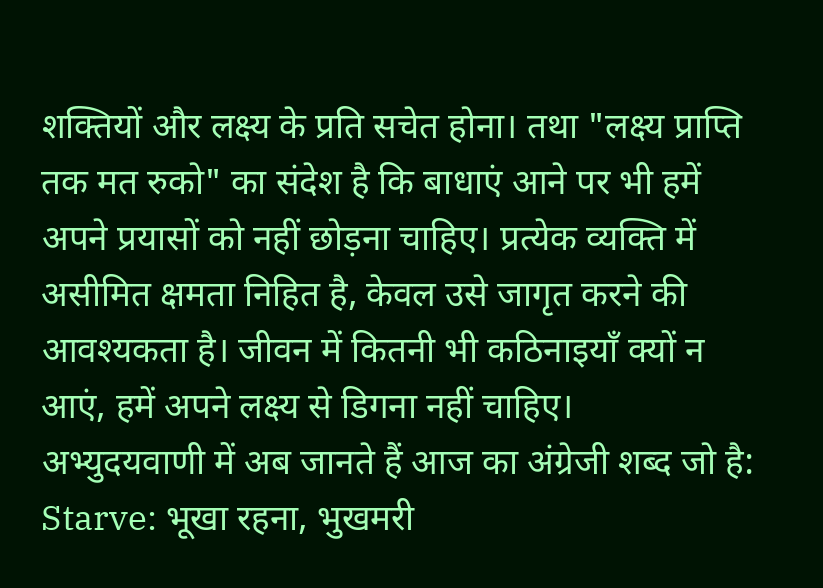शक्तियों और लक्ष्य के प्रति सचेत होना। तथा "लक्ष्य प्राप्ति तक मत रुको" का संदेश है कि बाधाएं आने पर भी हमें अपने प्रयासों को नहीं छोड़ना चाहिए। प्रत्येक व्यक्ति में असीमित क्षमता निहित है, केवल उसे जागृत करने की आवश्यकता है। जीवन में कितनी भी कठिनाइयाँ क्यों न आएं, हमें अपने लक्ष्य से डिगना नहीं चाहिए।
अभ्युदयवाणी में अब जानते हैं आज का अंग्रेजी शब्द जो है: Starve: भूखा रहना, भुखमरी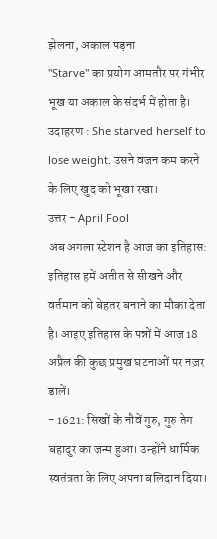झेलना, अकाल पड़ना
"Starve" का प्रयोग आमतौर पर गंभीर भूख या अकाल के संदर्भ में होता है।
उदाहरण : She starved herself to lose weight. उसने वजन कम करने के लिए खुद को भूखा रखा।
उत्तर - April Fool
अब अगला स्टेशन है आज का इतिहास: इतिहास हमें अतीत से सीखने और वर्तमान को बेहतर बनाने का मौका देता है। आइए इतिहास के पन्नों में आज 18 अप्रैल की कुछ प्रमुख घटनाओं पर नज़र डालें।
- 1621: सिखों के नौवें गुरु, गुरु तेग बहादुर का जन्म हुआ। उन्होंने धार्मिक स्वतंत्रता के लिए अपना बलिदान दिया।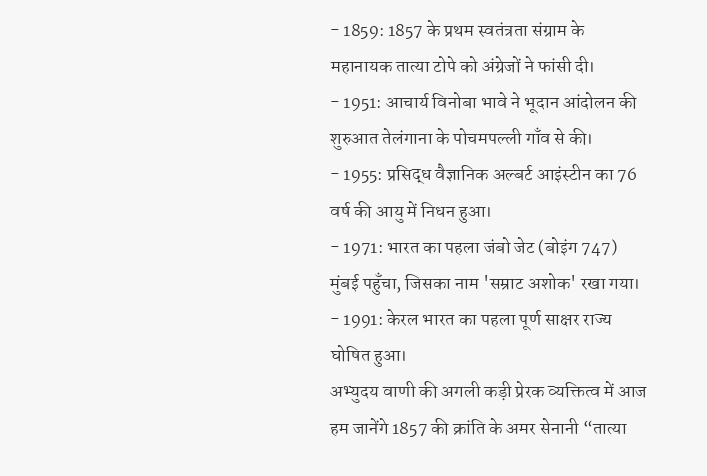- 1859: 1857 के प्रथम स्वतंत्रता संग्राम के महानायक तात्या टोपे को अंग्रेजों ने फांसी दी।
- 1951: आचार्य विनोबा भावे ने भूदान आंदोलन की शुरुआत तेलंगाना के पोचमपल्ली गाँव से की।
- 1955: प्रसिद्ध वैज्ञानिक अल्बर्ट आइंस्टीन का 76 वर्ष की आयु में निधन हुआ।
- 1971: भारत का पहला जंबो जेट (बोइंग 747) मुंबई पहुँचा, जिसका नाम 'सम्राट अशोक' रखा गया।
- 1991: केरल भारत का पहला पूर्ण साक्षर राज्य घोषित हुआ।
अभ्युदय वाणी की अगली कड़ी प्रेरक व्यक्तित्व में आज हम जानेंगे 1857 की क्रांति के अमर सेनानी “तात्या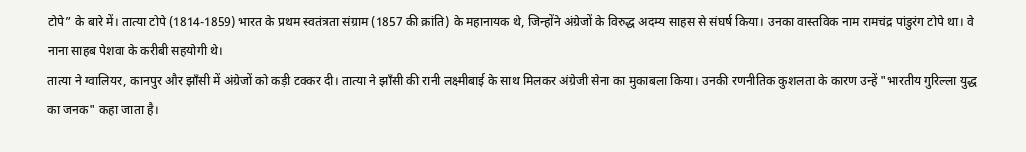टोपे” के बारे में। तात्या टोपे (1814-1859) भारत के प्रथम स्वतंत्रता संग्राम (1857 की क्रांति) के महानायक थे, जिन्होंने अंग्रेजों के विरुद्ध अदम्य साहस से संघर्ष किया। उनका वास्तविक नाम रामचंद्र पांडुरंग टोपे था। वे नाना साहब पेशवा के करीबी सहयोगी थे।
तात्या ने ग्वालियर, कानपुर और झाँसी में अंग्रेजों को कड़ी टक्कर दी। तात्या ने झाँसी की रानी लक्ष्मीबाई के साथ मिलकर अंग्रेजी सेना का मुकाबला किया। उनकी रणनीतिक कुशलता के कारण उन्हें "भारतीय गुरिल्ला युद्ध का जनक" कहा जाता है।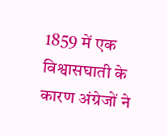1859 में एक विश्वासघाती के कारण अंग्रेजों ने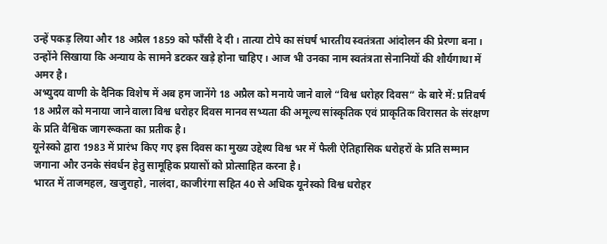उन्हें पकड़ लिया और 18 अप्रैल 1859 को फाँसी दे दी। तात्या टोपे का संघर्ष भारतीय स्वतंत्रता आंदोलन की प्रेरणा बना। उन्होंने सिखाया कि अन्याय के सामने डटकर खड़े होना चाहिए। आज भी उनका नाम स्वतंत्रता सेनानियों की शौर्यगाथा में अमर है।
अभ्युदय वाणी के दैनिक विशेष में अब हम जानेंगे 18 अप्रैल को मनाये जाने वाले “विश्व धरोहर दिवस” के बारे में: प्रतिवर्ष 18 अप्रैल को मनाया जाने वाला विश्व धरोहर दिवस मानव सभ्यता की अमूल्य सांस्कृतिक एवं प्राकृतिक विरासत के संरक्षण के प्रति वैश्विक जागरूकता का प्रतीक है।
यूनेस्को द्वारा 1983 में प्रारंभ किए गए इस दिवस का मुख्य उद्देश्य विश्व भर में फैली ऐतिहासिक धरोहरों के प्रति सम्मान जगाना और उनके संवर्धन हेतु सामूहिक प्रयासों को प्रोत्साहित करना है।
भारत में ताजमहल, खजुराहो, नालंदा, काजीरंगा सहित 40 से अधिक यूनेस्को विश्व धरोहर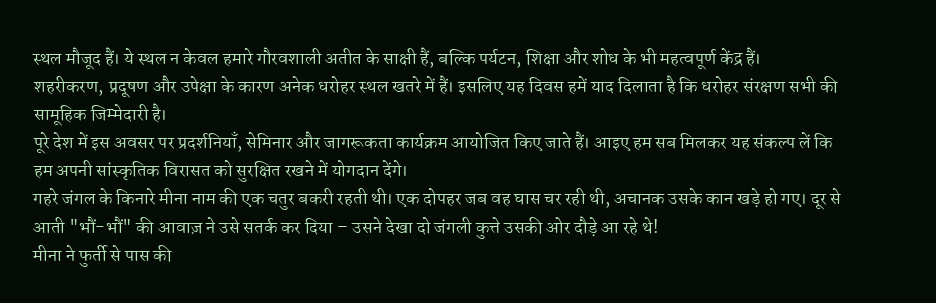स्थल मौजूद हैं। ये स्थल न केवल हमारे गौरवशाली अतीत के साक्षी हैं, बल्कि पर्यटन, शिक्षा और शोध के भी महत्वपूर्ण केंद्र हैं।
शहरीकरण, प्रदूषण और उपेक्षा के कारण अनेक धरोहर स्थल खतरे में हैं। इसलिए यह दिवस हमें याद दिलाता है कि धरोहर संरक्षण सभी की सामूहिक जिम्मेदारी है।
पूरे देश में इस अवसर पर प्रदर्शनियाँ, सेमिनार और जागरूकता कार्यक्रम आयोजित किए जाते हैं। आइए हम सब मिलकर यह संकल्प लें कि हम अपनी सांस्कृतिक विरासत को सुरक्षित रखने में योगदान देंगे।
गहरे जंगल के किनारे मीना नाम की एक चतुर बकरी रहती थी। एक दोपहर जब वह घास चर रही थी, अचानक उसके कान खड़े हो गए। दूर से आती "भौं-भौं" की आवाज़ ने उसे सतर्क कर दिया – उसने देखा दो जंगली कुत्ते उसकी ओर दौड़े आ रहे थे!
मीना ने फुर्ती से पास की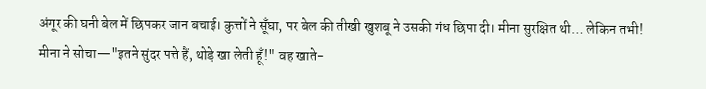अंगूर की घनी बेल में छिपकर जान बचाई। कुत्तों ने सूँघा, पर बेल की तीखी खुशबू ने उसकी गंध छिपा दी। मीना सुरक्षित थी… लेकिन तभी!
मीना ने सोचा—"इतने सुंदर पत्ते हैं, थोड़े खा लेती हूँ!" वह खाते-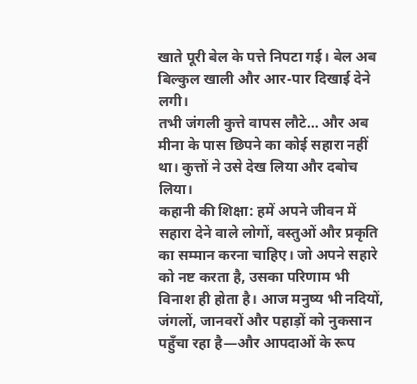खाते पूरी बेल के पत्ते निपटा गई। बेल अब बिल्कुल खाली और आर-पार दिखाई देने लगी।
तभी जंगली कुत्ते वापस लौटे… और अब मीना के पास छिपने का कोई सहारा नहीं था। कुत्तों ने उसे देख लिया और दबोच लिया।
कहानी की शिक्षा: हमें अपने जीवन में सहारा देने वाले लोगों, वस्तुओं और प्रकृति का सम्मान करना चाहिए। जो अपने सहारे को नष्ट करता है, उसका परिणाम भी विनाश ही होता है। आज मनुष्य भी नदियों, जंगलों, जानवरों और पहाड़ों को नुकसान पहुँचा रहा है—और आपदाओं के रूप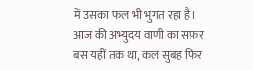में उसका फल भी भुगत रहा है।
आज की अभ्युदय वाणी का सफ़र बस यहीं तक था, कल सुबह फिर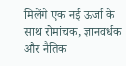मिलेंगे एक नई ऊर्जा के साथ रोमांचक, ज्ञानवर्धक और नैतिक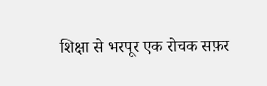शिक्षा से भरपूर एक रोचक सफ़र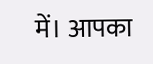में। आपका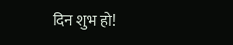दिन शुभ हो!